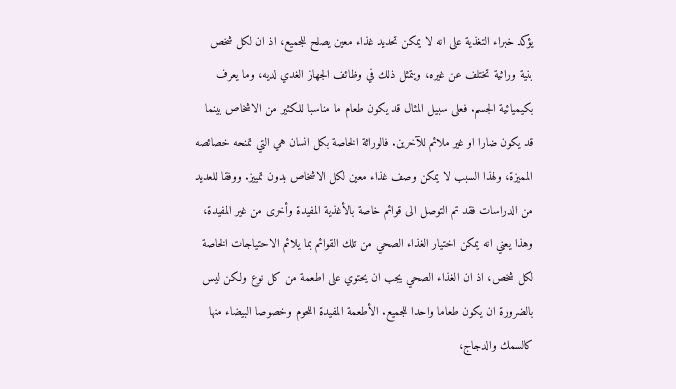يؤكد خبراء التغذية على انه لا يمكن تحديد غذاء معين يصلح للجميع، اذ ان لكل شخص بنية وراثية تختلف عن غيره، ويتمثل ذلك في وظائف الجهاز الغدي لديه، وما يعرف بكيميائية الجسم. فعلى سبيل المثال قد يكون طعام ما مناسبا للكثير من الاشخاص بينما قد يكون ضارا او غير ملائم للآخرين. فالوراثة الخاصة بكل انسان هي التي تمنحه خصائصه المميزة، ولهذا السبب لا يمكن وصف غذاء معين لكل الاشخاص بدون تمييز. ووفقا للعديد من الدراسات فقد تم التوصل الى قوائم خاصة بالأغذية المفيدة وأخرى من غير المفيدة، وهذا يعني انه يمكن اختيار الغذاء الصحي من تلك القوائم بما يلائم الاحتياجات الخاصة لكل شخص، اذ ان الغذاء الصحي يجب ان يحتوي على اطعمة من كل نوع ولكن ليس بالضرورة ان يكون طعاما واحدا للجميع. الأطعمة المفيدة اللحوم وخصوصا البيضاء منها كالسمك والدجاج،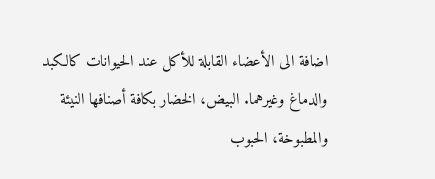اضافة الى الأعضاء القابلة للأكل عند الحيوانات كالكبد والدماغ وغيرهما. البيض، الخضار بكافة أصنافها النيئة والمطبوخة، الحبوب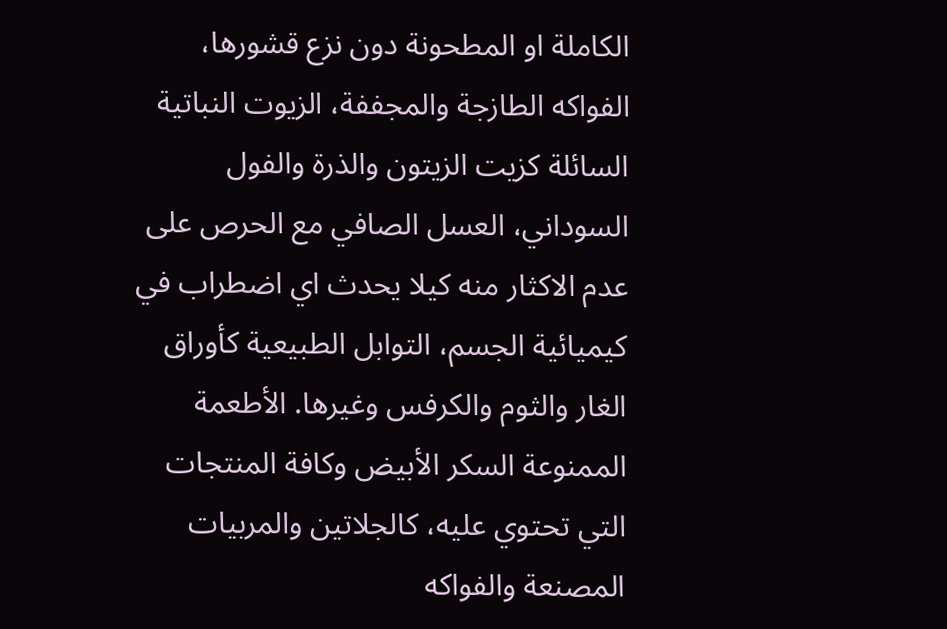الكاملة او المطحونة دون نزع قشورها، الفواكه الطازجة والمجففة، الزيوت النباتية السائلة كزيت الزيتون والذرة والفول السوداني، العسل الصافي مع الحرص على عدم الاكثار منه كيلا يحدث اي اضطراب في كيميائية الجسم، التوابل الطبيعية كأوراق الغار والثوم والكرفس وغيرها. الأطعمة الممنوعة السكر الأبيض وكافة المنتجات التي تحتوي عليه، كالجلاتين والمربيات المصنعة والفواكه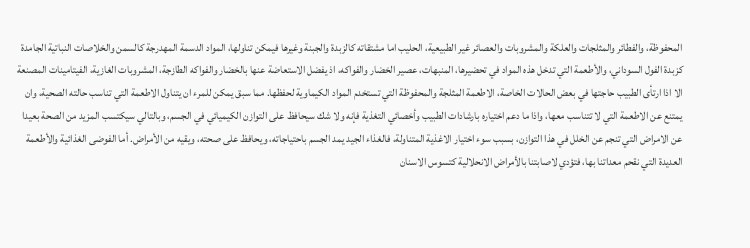المحفوظة، والفطائر والمثلجات والعلكة والمشروبات والعصائر غير الطبيعية، الحليب اما مشتقاته كالزبدة والجبنة وغيرها فيمكن تناولها، المواد الدسمة المهدرجة كالسمن والخلاصات النباتية الجامدة كزبدة الفول السوداني، والأطعمة التي تدخل هذه المواد في تحضيرها، المنبهات، عصير الخضار والفواكه، اذ يفضل الاستعاضة عنها بالخضار والفواكه الطازجة، المشروبات الغازية، الفيتامينات المصنعة الا اذا ارتأى الطبيب حاجتها في بعض الحالات الخاصة، الاطعمة المثلجة والمحفوظة التي تستخدم المواد الكيماوية لحفظها. مما سبق يمكن للمرء ان يتناول الاطعمة التي تناسب حالته الصحية، وان يمتنع عن الاطعمة التي لا تتناسب معها، واذا ما دعم اختياره بارشادات الطبيب وأخصائي التغذية فإنه ولا شك سيحافظ على التوازن الكيميائي في الجسم، وبالتالي سيكتسب المزيد من الصحة بعيدا عن الامراض التي تنجم عن الخلل في هذا التوازن، بسبب سوء اختيار الاغذية المتناولة، فالغذاء الجيد يمد الجسم باحتياجاته، ويحافظ على صحته، ويقيه من الأمراض. أما الفوضى الغذائية والأطعمة العديدة التي نقحم معداتنا بها، فتؤدي لاصابتنا بالأمراض الانحلالية كتسوس الاسنان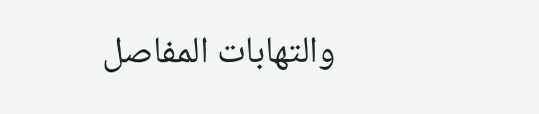والتهابات المفاصل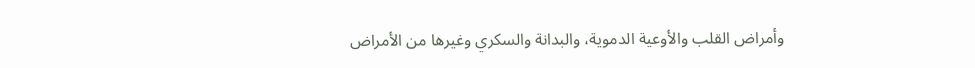وأمراض القلب والأوعية الدموية، والبدانة والسكري وغيرها من الأمراض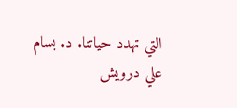التي تهدد حياتنا. د. بسام علي درويش